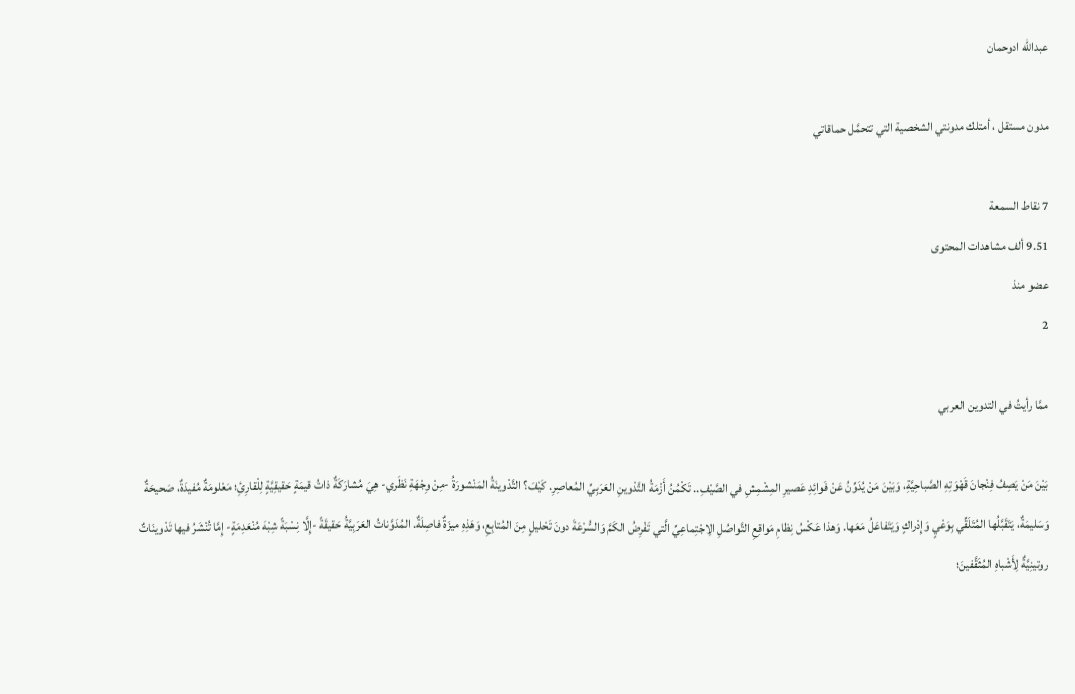عبدالله ادوحمان

مدون مستقل ، أمتلك مدونتي الشخصية التي تتحمَّل حماقاتي

7 نقاط السمعة
9.51 ألف مشاهدات المحتوى
عضو منذ
2

ممَّا رأيتُ في التدوين العربي

بَيْنَ مَنْ يَصِفُ فِنْجانَ قَهْوَتِهِ الصَّباحِيَّةِ، وَبَيْنَ مَنْ يُدَوِّنُ عَنْ فَوائِدِ عَصيرِ المِشْمِشِ في الصَّيْفِ.. تَكْمُنُ أَزْمَةُ التَّدْوينِ العَرَبِيِّ المُعاصِرِ. كَيْفَ؟ التَّدْوينَةُ المَنْشورَةُ -مِنْ وِجْهَةِ نَظَري- هِيَ مُشارَكَةٌ ذاتُ قيمَةٍ حَقيقِيَّةٍ لِلْقارِئِ؛ مَعْلومَةٌ مُفيدَةٌ، صَحيحَةٌ وَسَليمَةٌ، يَتَقَبَّلُها المُتَلَقِّي بِوَعْيٍ وَإِدْراكٍ وَيَتَفاعَلُ مَعَها. وَهذا عَكْسُ نِظامِ مَواقِعِ التَّواصُلِ الِاجْتِماعِيِّ الَّتي تَفْرِضُ الكَمَّ وَالسُّرْعَةَ دونَ تَحْليلٍ مِنَ المُتابِعِ، وَهَذِهِ ميزَةٌ فاصِلَةٌ. المُدَوَّناتُ العَرَبِيَّةُ حَقيقَةً -إِلَّا نِسْبَةً شِبْهَ مُنْعَدِمَةٍ- إِمَّا تُنْشَرُ فيها تَدْوينَاتٌ روتينِيَّةٌ لِأَشْباهِ المُثَقَّفینَ؛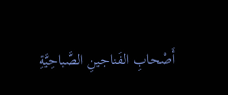أَصْحابِ الفَناجينِ الصَّباحِيَّةِ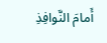أَمامَ النَّوافِذِ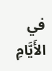في الأَيَّامِ